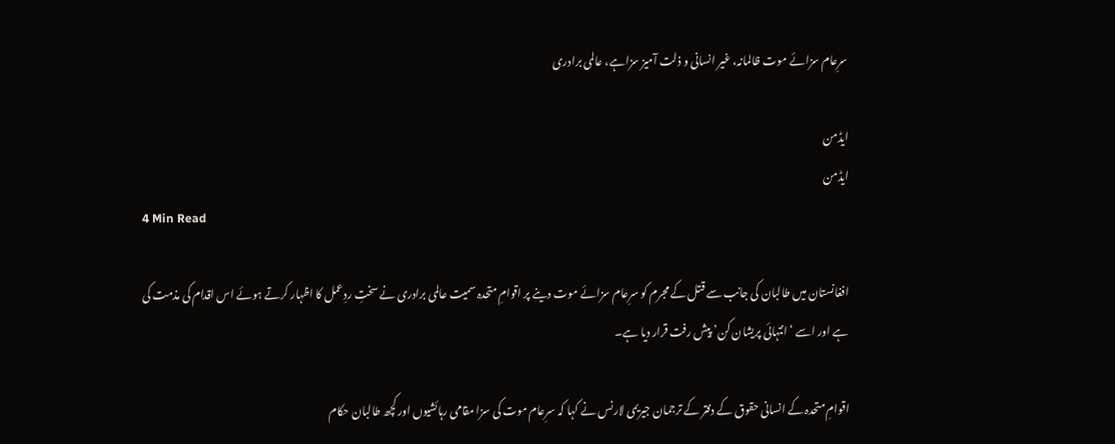سرِعام سزائے موت ظالمانہ، غیر انسانی و ذلت آمیز سزاہے، عالمی برادری

ایڈمن
ایڈمن
4 Min Read

افغانستان میں طالبان کی جانب سے قتل کے مجرم کو سرِعام سزائے موت دینے پر اقوامِ متحدہ سمیت عالمی برادری نے سختِ ردِعمل کا اظہار کرتے ہوئے اس اقدام کی مذمت کی ہے اور اسے ‘انتہائی پریشان کن’ پیش رفت قرار دیا ہے۔

اقوامِ متحدہ کے انسانی حقوق کے دفتر کے ترجمان جیریمی لارنس نے کہا کہ سرِعام موت کی سزا مقامی رہائشیوں اور کچھ طالبان حکام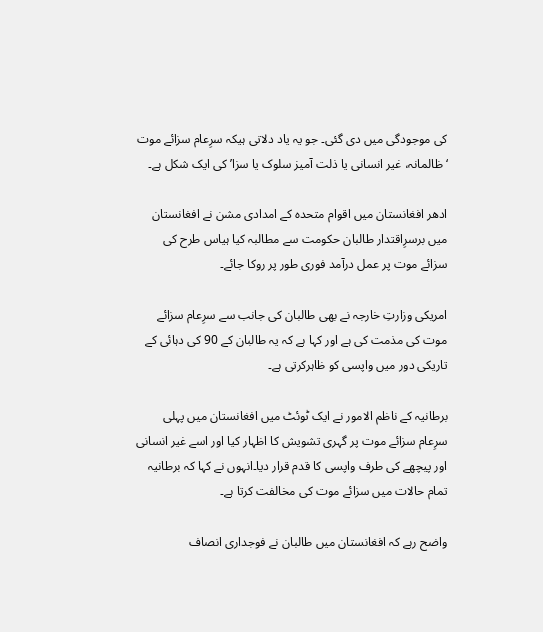کی موجودگی میں دی گئی۔ جو یہ یاد دلاتی ہیکہ سرِعام سزائے موت ‘ظالمانہ، غیر انسانی یا ذلت آمیز سلوک یا سزا’ کی ایک شکل ہے۔

ادھر افغانستان میں اقوام متحدہ کے امدادی مشن نے افغانستان میں برسرِاقتدار طالبان حکومت سے مطالبہ کیا ہیاس طرح کی سزائے موت پر عمل درآمد فوری طور پر روکا جائے۔

امریکی وزارتِ خارجہ نے بھی طالبان کی جانب سے سرِعام سزائے موت کی مذمت کی ہے اور کہا ہے کہ یہ طالبان کے 90 کی دہائی کے تاریکی دور میں واپسی کو ظاہرکرتی ہے۔

برطانیہ کے ناظم الامور نے ایک ٹوئٹ میں افغانستان میں پہلی سرِعام سزائے موت پر گہری تشویش کا اظہار کیا اور اسے غیر انسانی اور پیچھے کی طرف واپسی کا قدم قرار دیا۔انہوں نے کہا کہ برطانیہ تمام حالات میں سزائے موت کی مخالفت کرتا ہے۔

واضح رہے کہ افغانستان میں طالبان نے فوجداری انصاف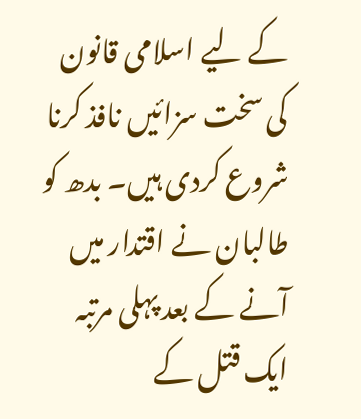کے لیے اسلامی قانون کی سخت سزائیں نافذ کرنا شروع کردی ہیں۔ بدھ کو طالبان نے اقتدار میں آنے کے بعد پہلی مرتبہ ایک قتل کے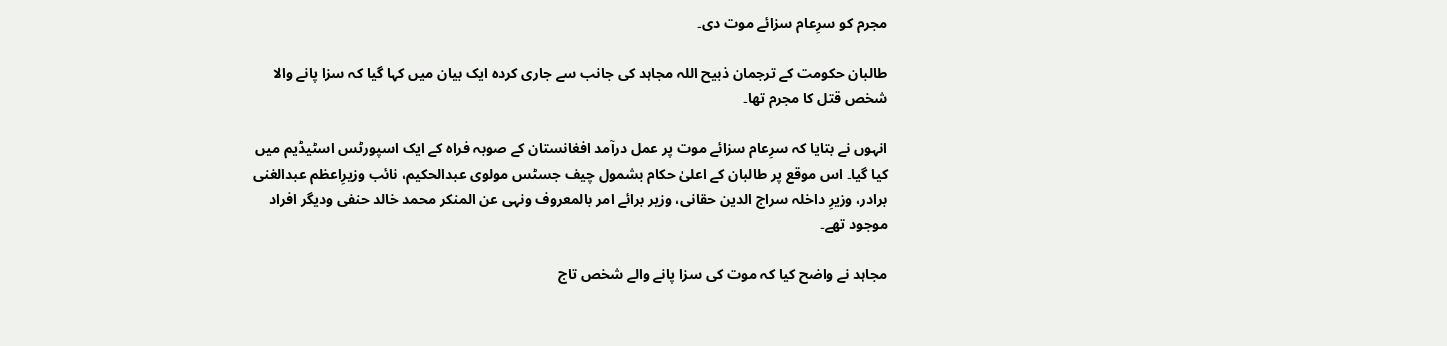مجرم کو سرِعام سزائے موت دی۔

طالبان حکومت کے ترجمان ذبیح اللہ مجاہد کی جانب سے جاری کردہ ایک بیان میں کہا گیا کہ سزا پانے والا شخص قتل کا مجرم تھا۔

انہوں نے بتایا کہ سرِعام سزائے موت پر عمل درآمد افغانستان کے صوبہ فراہ کے ایک اسپورٹس اسٹیڈیم میں کیا گیا۔ اس موقع پر طالبان کے اعلیٰ حکام بشمول چیف جسٹس مولوی عبدالحکیم، نائب وزیرِاعظم عبدالغنی برادر، وزیرِ داخلہ سراج الدین حقانی، وزیر برائے امر بالمعروف ونہی عن المنکر محمد خالد حنفی ودیگر افراد موجود تھے۔

مجاہد نے واضح کیا کہ موت کی سزا پانے والے شخص تاج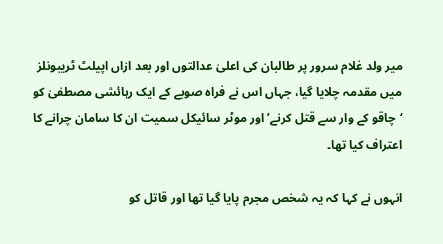میر ولد غلام سرور پر طالبان کی اعلیٰ عدالتوں اور بعد ازاں اپیلٹ ٹریبونلز میں مقدمہ چلایا گیا، جہاں اس نے فراہ صوبے کے ایک رہائشی مصطفیٰ کو ‘چاقو کے وار سے قتل کرنے’ اور موٹر سائیکل سمیت ان کا سامان چرانے کا اعتراف کیا تھا۔

انہوں نے کہا کہ یہ شخص مجرم پایا گیا تھا اور قاتل کو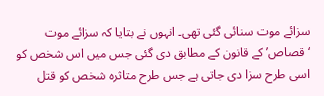سزائے موت سنائی گئی تھی۔ انہوں نے بتایا کہ سزائے موت ‘قصاص’ کے قانون کے مطابق دی گئی جس میں اس شخص کو اسی طرح سزا دی جاتی ہے جس طرح متاثرہ شخص کو قتل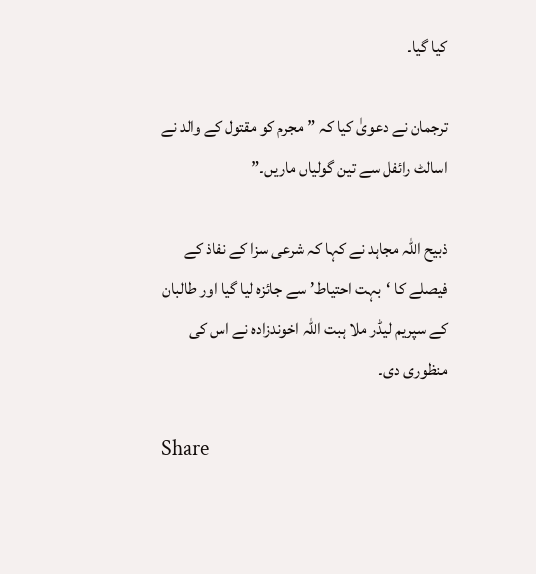کیا گیا۔

ترجمان نے دعویٰ کیا کہ ”مجرم کو مقتول کے والد نے اسالٹ رائفل سے تین گولیاں ماریں۔”

ذبیح اللہ مجاہد نے کہا کہ شرعی سزا کے نفاذ کے فیصلے کا ‘بہت احتیاط’ سے جائزہ لیا گیا اور طالبان کے سپریم لیڈر ملا ہبت اللہ اخوندزادہ نے اس کی منظوری دی۔

Share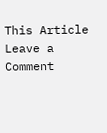This Article
Leave a Comment